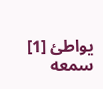يواطئ [1] سمعه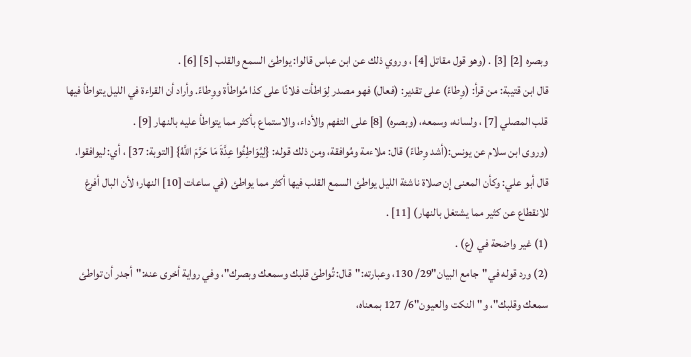وبصره [2] [3] . (وهو قول مقاتل [4] ، وروي ذلك عن ابن عباس قالوا: يواطئ السمع والقلب [5] [6] .
قال ابن قتيبة: من قرأ: (وِطاءً) على تقدير: (فعال) فهو مصدر لِوَاطأت فلانًا على كذا مُواطأة ووِطاءً. وأراد أن القراءة في الليل يتواطأ فيها قلب المصلي [7] ، ولسانه، وسمعه، (وبصره) [8] على التفهم والأداء، والاستماع بأكثر مما يتواطأ عليه بالنهار [9] .
(وروى ابن سلام عن يونس:(أشد وِطاءً) قال: ملاءمة ومُوافقة، ومن ذلك قوله: {لِيُوَاطِئُوا عِدَّةَ مَا حَرَّمَ اللَّهُ} [التوبة: 37] ، أي: ليوافقوا.
قال أبو علي: وكأن المعنى إن صلاة ناشئة الليل يواطئ السمع القلب فيها أكثر مما يواطئ (في ساعات [10] النهار؛ لأن البال أفرغ للانقطاع عن كثير مما يشتغل بالنهار) [11] .
(1) غير واضحة في (ع) .
(2) ورد قوله في"جامع البيان"29/ 130، وعبارته:"قال: تُواطئ قلبك وسمعك وبصرك"، وفي رواية أخرى عنه:"أجدر أن تواطئ سمعك وقلبك"، و"النكت والعيون"6/ 127 بمعناه،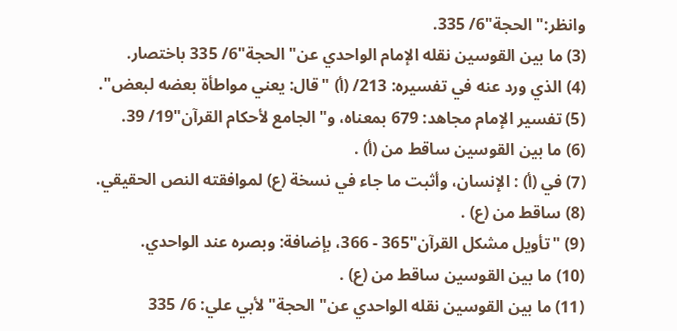وانظر:"الحجة"6/ 335.
(3) ما بين القوسين نقله الإمام الواحدي عن"الحجة"6/ 335 باختصار.
(4) الذي ورد عنه في تفسيره: 213/ (أ) "قال: يعني مواطأة بعضه لبعض".
(5) تفسير الإمام مجاهد: 679 بمعناه، و"الجامع لأحكام القرآن"19/ 39.
(6) ما بين القوسين ساقط من (أ) .
(7) في (أ) : الإنسان، وأثبت ما جاء في نسخة (ع) لموافقته النص الحقيقي.
(8) ساقط من (ع) .
(9) "تأويل مشكل القرآن"365 - 366، بإضافة: وبصره عند الواحدي.
(10) ما بين القوسين ساقط من (ع) .
(11) ما بين القوسين نقله الواحدي عن"الحجة"لأبي علي: 6/ 335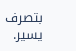بتصرف يسير.